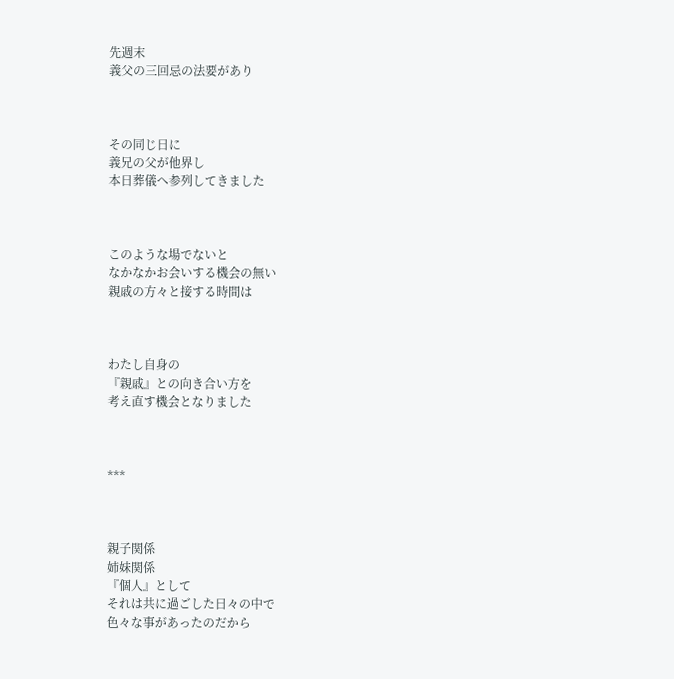先週末
義父の三回忌の法要があり



その同じ日に
義兄の父が他界し
本日葬儀へ参列してきました



このような場でないと
なかなかお会いする機会の無い
親戚の方々と接する時間は



わたし自身の
『親戚』との向き合い方を
考え直す機会となりました



***



親子関係
姉妹関係
『個人』として
それは共に過ごした日々の中で
色々な事があったのだから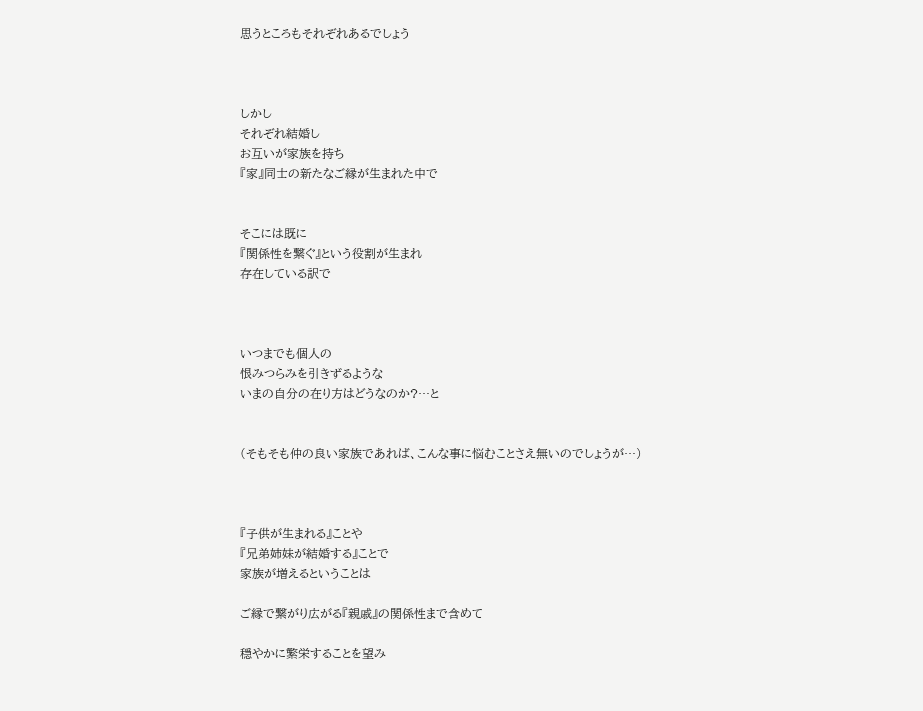思うところもそれぞれあるでしょう



しかし
それぞれ結婚し
お互いが家族を持ち
『家』同士の新たなご縁が生まれた中で


そこには既に
『関係性を繋ぐ』という役割が生まれ
存在している訳で



いつまでも個人の
恨みつらみを引きずるような
いまの自分の在り方はどうなのか?…と


(そもそも仲の良い家族であれば、こんな事に悩むことさえ無いのでしょうが…)



『子供が生まれる』ことや
『兄弟姉妹が結婚する』ことで
家族が増えるということは

ご縁で繋がり広がる『親戚』の関係性まで含めて

穏やかに繁栄することを望み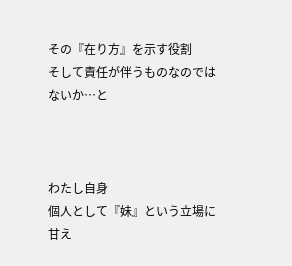その『在り方』を示す役割
そして責任が伴うものなのではないか…と



わたし自身
個人として『妹』という立場に甘え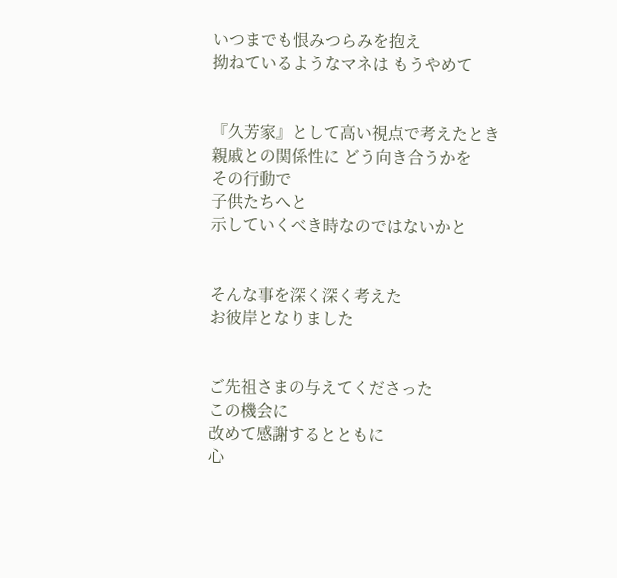いつまでも恨みつらみを抱え
拗ねているようなマネは もうやめて


『久芳家』として高い視点で考えたとき
親戚との関係性に どう向き合うかを
その行動で
子供たちへと
示していくべき時なのではないかと


そんな事を深く深く考えた
お彼岸となりました


ご先祖さまの与えてくださった
この機会に
改めて感謝するとともに
心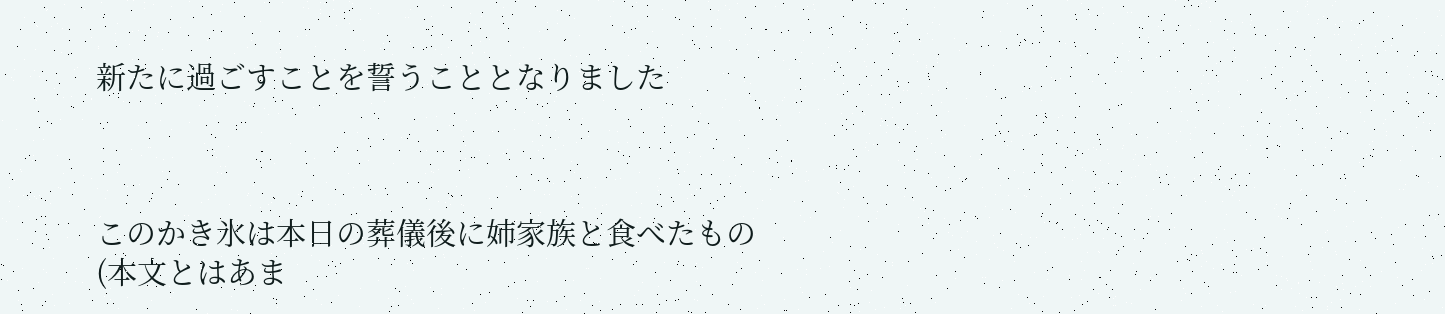新たに過ごすことを誓うこととなりました



このかき氷は本日の葬儀後に姉家族と食べたもの
(本文とはあま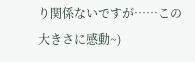り関係ないですが……この大きさに感動~)